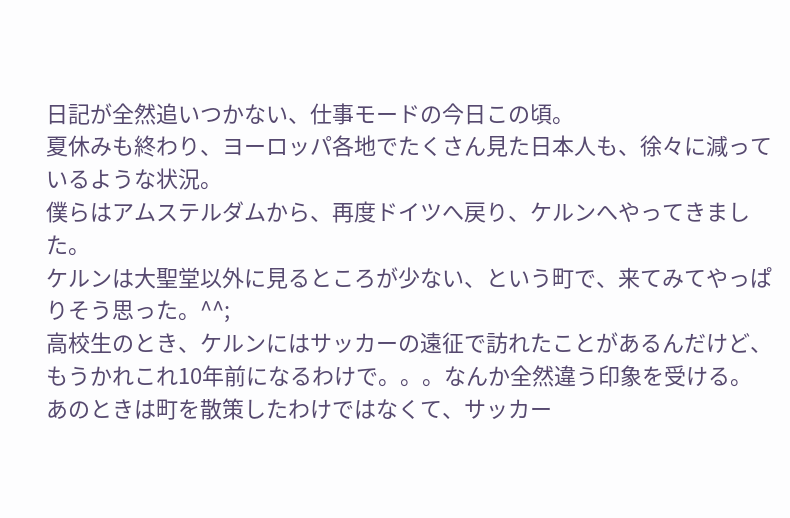日記が全然追いつかない、仕事モードの今日この頃。
夏休みも終わり、ヨーロッパ各地でたくさん見た日本人も、徐々に減っているような状況。
僕らはアムステルダムから、再度ドイツへ戻り、ケルンへやってきました。
ケルンは大聖堂以外に見るところが少ない、という町で、来てみてやっぱりそう思った。^^;
高校生のとき、ケルンにはサッカーの遠征で訪れたことがあるんだけど、もうかれこれ10年前になるわけで。。。なんか全然違う印象を受ける。
あのときは町を散策したわけではなくて、サッカー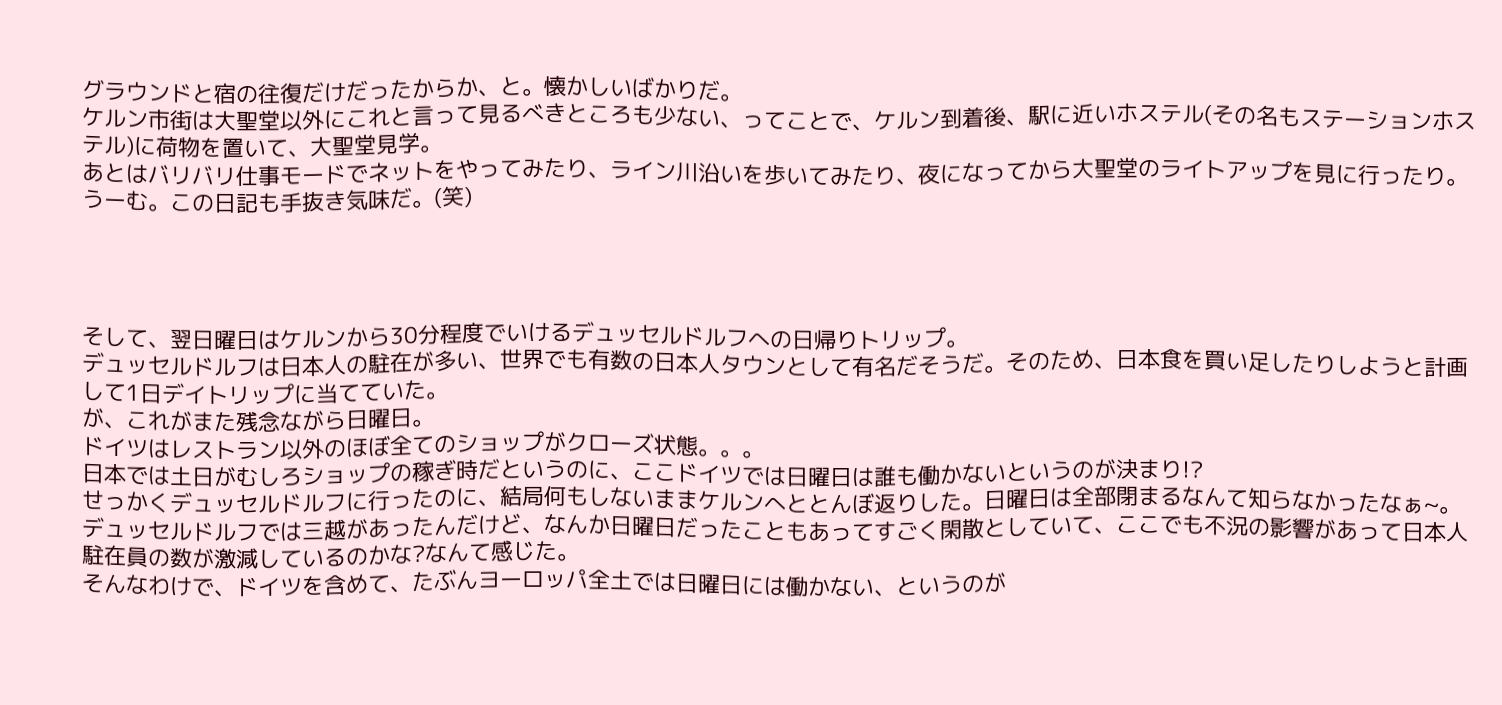グラウンドと宿の往復だけだったからか、と。懐かしいばかりだ。
ケルン市街は大聖堂以外にこれと言って見るべきところも少ない、ってことで、ケルン到着後、駅に近いホステル(その名もステーションホステル)に荷物を置いて、大聖堂見学。
あとはバリバリ仕事モードでネットをやってみたり、ライン川沿いを歩いてみたり、夜になってから大聖堂のライトアップを見に行ったり。
うーむ。この日記も手抜き気味だ。(笑)




そして、翌日曜日はケルンから30分程度でいけるデュッセルドルフへの日帰りトリップ。
デュッセルドルフは日本人の駐在が多い、世界でも有数の日本人タウンとして有名だそうだ。そのため、日本食を買い足したりしようと計画して1日デイトリップに当てていた。
が、これがまた残念ながら日曜日。
ドイツはレストラン以外のほぼ全てのショップがクローズ状態。。。
日本では土日がむしろショップの稼ぎ時だというのに、ここドイツでは日曜日は誰も働かないというのが決まり!?
せっかくデュッセルドルフに行ったのに、結局何もしないままケルンへととんぼ返りした。日曜日は全部閉まるなんて知らなかったなぁ~。
デュッセルドルフでは三越があったんだけど、なんか日曜日だったこともあってすごく閑散としていて、ここでも不況の影響があって日本人駐在員の数が激減しているのかな?なんて感じた。
そんなわけで、ドイツを含めて、たぶんヨーロッパ全土では日曜日には働かない、というのが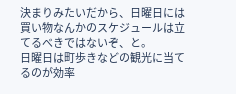決まりみたいだから、日曜日には買い物なんかのスケジュールは立てるべきではないぞ、と。
日曜日は町歩きなどの観光に当てるのが効率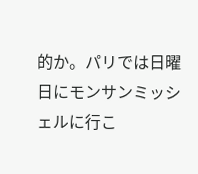的か。パリでは日曜日にモンサンミッシェルに行こ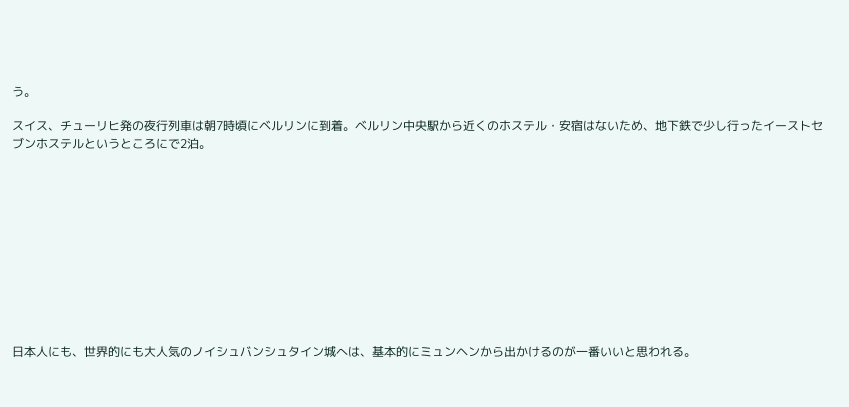う。

スイス、チューリヒ発の夜行列車は朝7時頃にベルリンに到着。ベルリン中央駅から近くのホステル・安宿はないため、地下鉄で少し行ったイーストセブンホステルというところにで2泊。











日本人にも、世界的にも大人気のノイシュバンシュタイン城へは、基本的にミュンヘンから出かけるのが一番いいと思われる。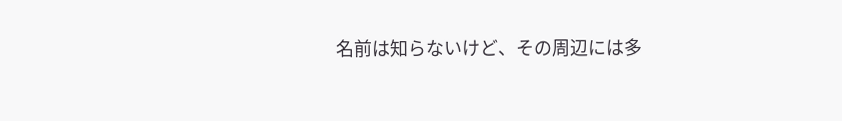名前は知らないけど、その周辺には多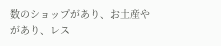数のショップがあり、お土産やがあり、レス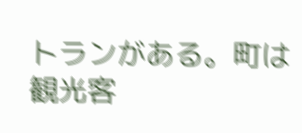トランがある。町は観光客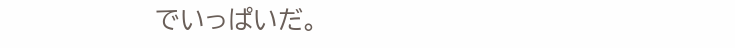でいっぱいだ。